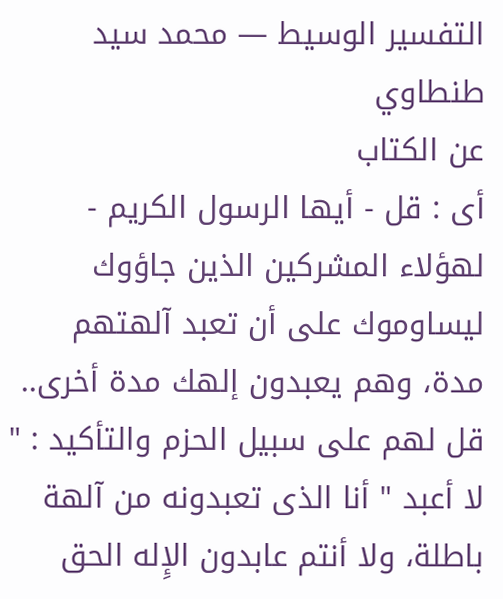التفسير الوسيط — محمد سيد طنطاوي
عن الكتاب
أى : قل - أيها الرسول الكريم - لهؤلاء المشركين الذين جاؤوك ليساوموك على أن تعبد آلهتهم مدة، وهم يعبدون إلهك مدة أخرى.. قل لهم على سبيل الحزم والتأكيد : " لا أعبد " أنا الذى تعبدونه من آلهة باطلة، ولا أنتم عابدون الإِله الحق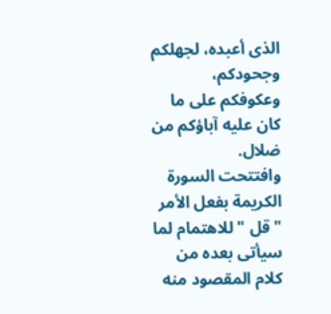الذى أعبده، لجهلكم وجحودكم، وعكوفكم على ما كان عليه آباؤكم من ضلال.
وافتتحت السورة الكريمة بفعل الأمر " قل " للاهتمام لما سيأتى بعده من كلام المقصود منه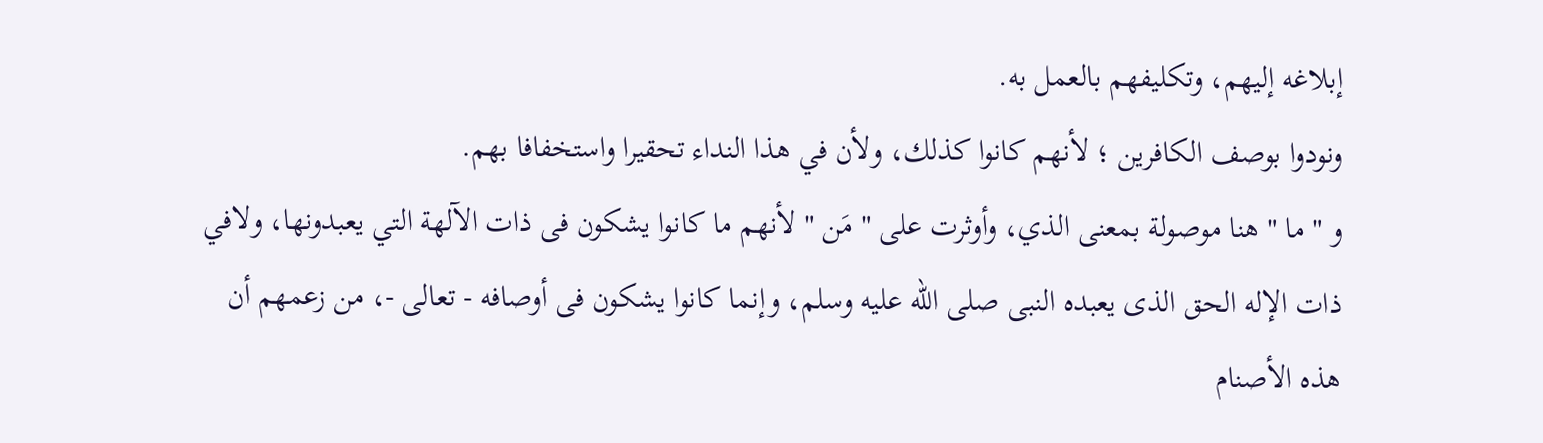إبلاغه إليهم، وتكليفهم بالعمل به.
ونودوا بوصف الكافرين ؛ لأنهم كانوا كذلك، ولأن في هذا النداء تحقيرا واستخفافا بهم.
و " ما " هنا موصولة بمعنى الذي، وأوثرت على " مَن " لأنهم ما كانوا يشكون فى ذات الآلهة التي يعبدونها، ولافي ذات الإله الحق الذى يعبده النبى صلى الله عليه وسلم، وإنما كانوا يشكون فى أوصافه - تعالى -، من زعمهم أن هذه الأصنام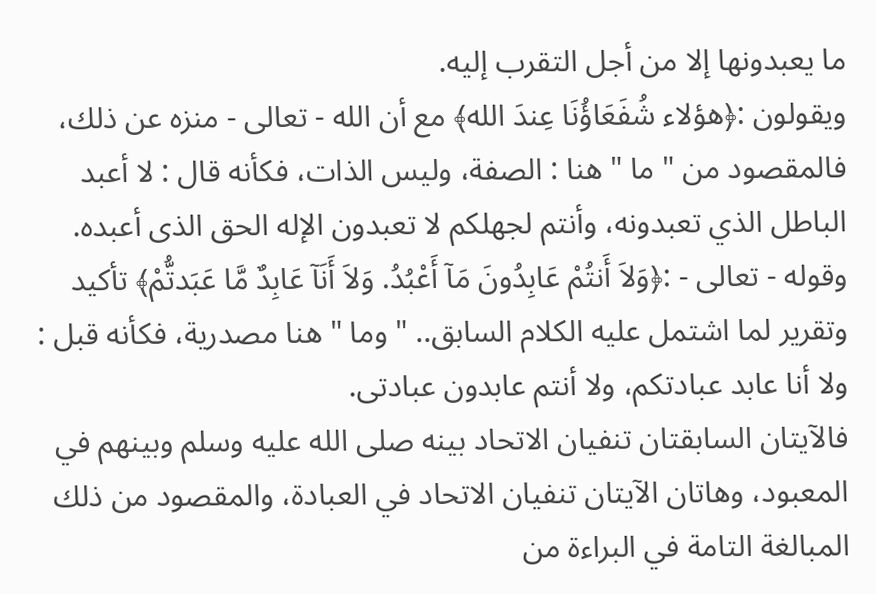ما يعبدونها إلا من أجل التقرب إليه.
ويقولون :﴿هؤلاء شُفَعَاؤُنَا عِندَ الله﴾ مع أن الله - تعالى - منزه عن ذلك، فالمقصود من " ما " هنا : الصفة، وليس الذات، فكأنه قال : لا أعبد الباطل الذي تعبدونه، وأنتم لجهلكم لا تعبدون الإله الحق الذى أعبده.
وقوله - تعالى - :﴿وَلاَ أَنتُمْ عَابِدُونَ مَآ أَعْبُدُ. وَلاَ أَنَآ عَابِدٌ مَّا عَبَدتُّمْ﴾ تأكيد وتقرير لما اشتمل عليه الكلام السابق.. " وما " هنا مصدرية، فكأنه قبل : ولا أنا عابد عبادتكم، ولا أنتم عابدون عبادتى.
فالآيتان السابقتان تنفيان الاتحاد بينه صلى الله عليه وسلم وبينهم في المعبود، وهاتان الآيتان تنفيان الاتحاد في العبادة، والمقصود من ذلك المبالغة التامة في البراءة من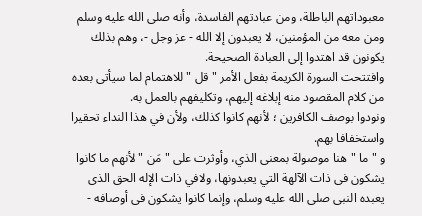معبوداتهم الباطلة، ومن عبادتهم الفاسدة، وأنه صلى الله عليه وسلم ومن معه من المؤمنين، لا يعبدون إلا الله - عز وجل -، وهم بذلك يكونون قد اهتدوا إلى العبادة الصحيحة.
وافتتحت السورة الكريمة بفعل الأمر " قل " للاهتمام لما سيأتى بعده من كلام المقصود منه إبلاغه إليهم، وتكليفهم بالعمل به.
ونودوا بوصف الكافرين ؛ لأنهم كانوا كذلك، ولأن في هذا النداء تحقيرا واستخفافا بهم.
و " ما " هنا موصولة بمعنى الذي، وأوثرت على " مَن " لأنهم ما كانوا يشكون فى ذات الآلهة التي يعبدونها، ولافي ذات الإله الحق الذى يعبده النبى صلى الله عليه وسلم، وإنما كانوا يشكون فى أوصافه -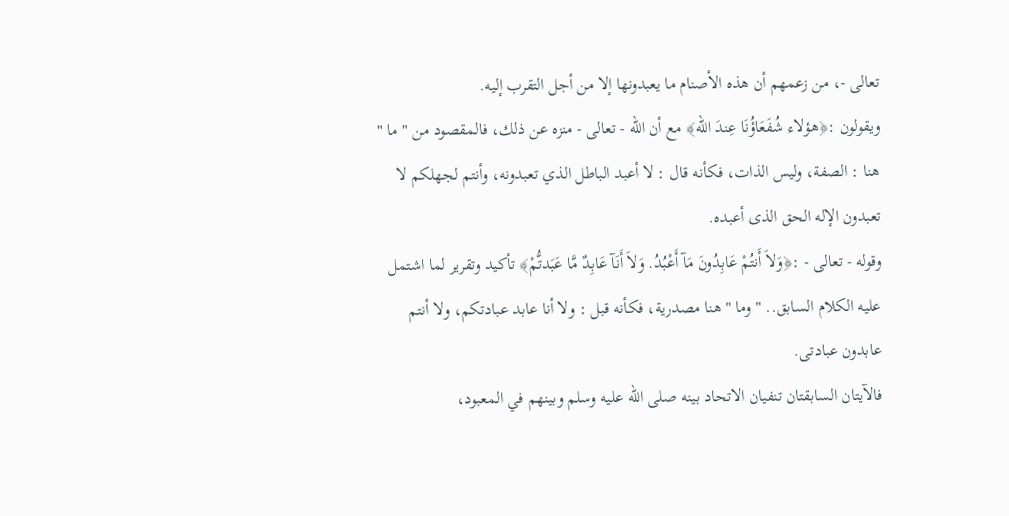تعالى -، من زعمهم أن هذه الأصنام ما يعبدونها إلا من أجل التقرب إليه.
ويقولون :﴿هؤلاء شُفَعَاؤُنَا عِندَ الله﴾ مع أن الله - تعالى - منزه عن ذلك، فالمقصود من " ما " هنا : الصفة، وليس الذات، فكأنه قال : لا أعبد الباطل الذي تعبدونه، وأنتم لجهلكم لا تعبدون الإله الحق الذى أعبده.
وقوله - تعالى - :﴿وَلاَ أَنتُمْ عَابِدُونَ مَآ أَعْبُدُ. وَلاَ أَنَآ عَابِدٌ مَّا عَبَدتُّمْ﴾ تأكيد وتقرير لما اشتمل عليه الكلام السابق.. " وما " هنا مصدرية، فكأنه قبل : ولا أنا عابد عبادتكم، ولا أنتم عابدون عبادتى.
فالآيتان السابقتان تنفيان الاتحاد بينه صلى الله عليه وسلم وبينهم في المعبود،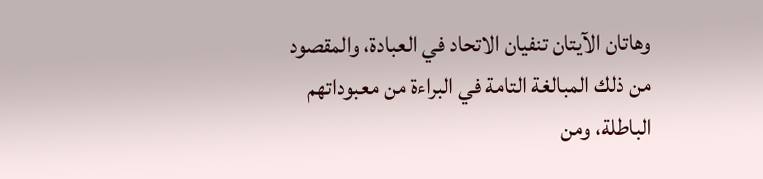وهاتان الآيتان تنفيان الاتحاد في العبادة، والمقصود من ذلك المبالغة التامة في البراءة من معبوداتهم الباطلة، ومن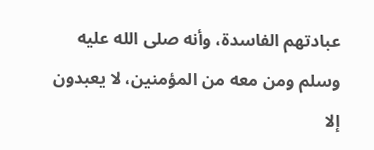عبادتهم الفاسدة، وأنه صلى الله عليه وسلم ومن معه من المؤمنين، لا يعبدون إلا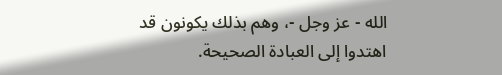الله - عز وجل -، وهم بذلك يكونون قد اهتدوا إلى العبادة الصحيحة.